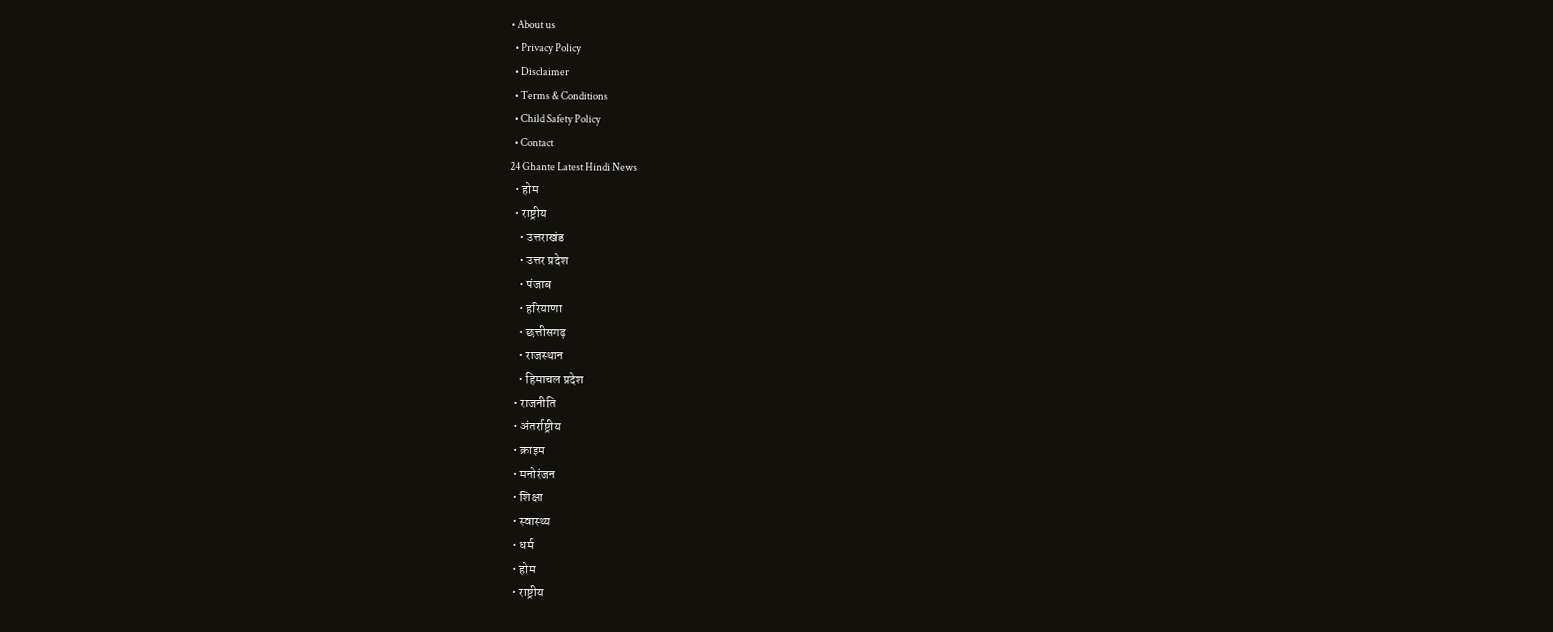• About us
  • Privacy Policy
  • Disclaimer
  • Terms & Conditions
  • Child Safety Policy
  • Contact
24 Ghante Latest Hindi News
  • होम
  • राष्ट्रीय
    • उत्तराखंड
    • उत्तर प्रदेश
    • पंजाब
    • हरियाणा
    • छत्तीसगढ़
    • राजस्थान
    • हिमाचल प्रदेश
  • राजनीति
  • अंतर्राष्ट्रीय
  • क्राइम
  • मनोरंजन
  • शिक्षा
  • स्वास्थ्य
  • धर्म
  • होम
  • राष्ट्रीय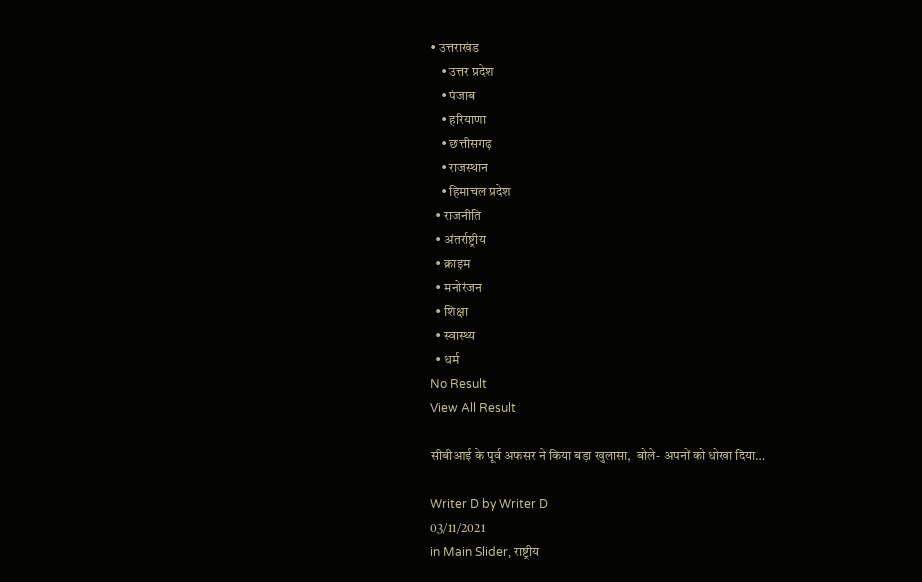• उत्तराखंड
    • उत्तर प्रदेश
    • पंजाब
    • हरियाणा
    • छत्तीसगढ़
    • राजस्थान
    • हिमाचल प्रदेश
  • राजनीति
  • अंतर्राष्ट्रीय
  • क्राइम
  • मनोरंजन
  • शिक्षा
  • स्वास्थ्य
  • धर्म
No Result
View All Result

सीबीआई के पूर्व अफसर ने किया बड़ा खुलासा,  बोले- अपनों को धोखा दिया…

Writer D by Writer D
03/11/2021
in Main Slider, राष्ट्रीय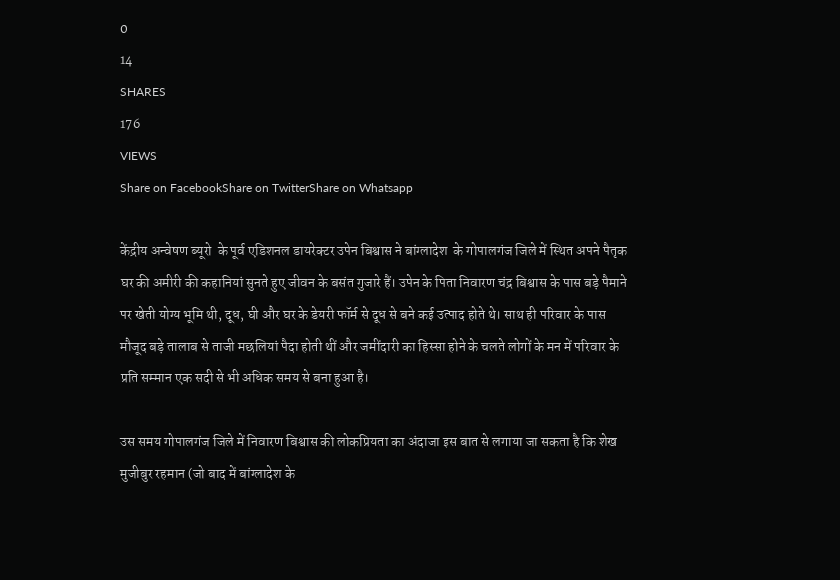0
14
SHARES
176
VIEWS
Share on FacebookShare on TwitterShare on Whatsapp

केंद्रीय अन्वेषण ब्यूरो  के पूर्व एडिशनल डायरेक्टर उपेन बिश्वास ने बांग्लादेश  के गोपालगंज जिले में स्थित अपने पैतृक घर की अमीरी की कहानियां सुनते हुए जीवन के बसंत गुजारे हैं। उपेन के पिता निवारण चंद्र बिश्वास के पास बड़े पैमाने पर खेती योग्य भूमि थी, दूध, घी और घर के डेयरी फॉर्म से दूध से बने कई उत्पाद होते थे। साथ ही परिवार के पास मौजूद बड़े तालाब से ताजी मछलियां पैदा होती थीं और जमींदारी का हिस्सा होने के चलते लोगों के मन में परिवार के प्रति सम्मान एक सदी से भी अधिक समय से बना हुआ है।

उस समय गोपालगंज जिले में निवारण बिश्वास की लोकप्रियता का अंदाजा इस बात से लगाया जा सकता है कि शेख मुजीबुर रहमान (जो बाद में बांग्लादेश के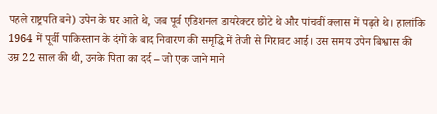पहले राष्ट्रपति बने) उपेन के घर आते थे, जब पूर्व एडिशनल डायरेक्टर छोटे थे और पांचवीं क्लास में पढ़ते थे। हालांकि 1964 में पूर्वी पाकिस्तान के दंगों के बाद निवारण की समृद्धि में तेजी से गिरावट आई। उस समय उपेन बिश्वास की उम्र 22 साल की थी, उनके पिता का दर्द – जो एक जाने माने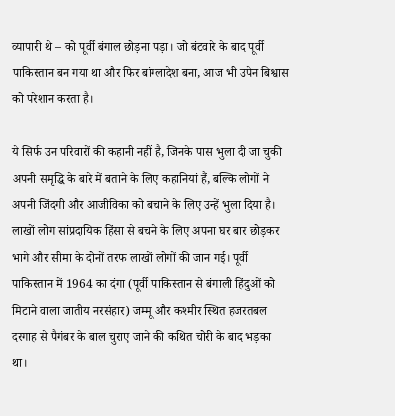व्यापारी थे – को पूर्वी बंगाल छोड़ना पड़ा। जो बंटवारे के बाद पूर्वी पाकिस्तान बन गया था और फिर बांग्लादेश बना, आज भी उपेन बिश्वास को परेशान करता है।

ये सिर्फ उन परिवारों की कहानी नहीं है, जिनके पास भुला दी जा चुकी अपनी समृद्धि के बारे में बताने के लिए कहानियां हैं, बल्कि लोगों ने अपनी जिंदगी और आजीविका को बचाने के लिए उन्हें भुला दिया है। लाखों लोग सांप्रदायिक हिंसा से बचने के लिए अपना घर बार छोड़कर भागे और सीमा के दोनों तरफ लाखों लोगों की जान गई। पूर्वी पाकिस्तान में 1964 का दंगा (पूर्वी पाकिस्तान से बंगाली हिंदुओं को मिटाने वाला जातीय नरसंहार) जम्मू और कश्मीर स्थित हजरतबल दरगाह से पैगंबर के बाल चुराए जाने की कथित चोरी के बाद भड़का था।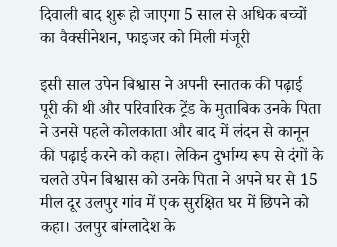दिवाली बाद शुरू हो जाएगा 5 साल से अधिक बच्चों का वैक्सीनेशन, फाइजर को मिली मंजूरी

इसी साल उपेन बिश्वास ने अपनी स्नातक की पढ़ाई पूरी की थी और परिवारिक ट्रेंड के मुताबिक उनके पिता ने उनसे पहले कोलकाता और बाद में लंदन से कानून की पढ़ाई करने को कहा। लेकिन दुर्भाग्य रूप से दंगों के चलते उपेन बिश्वास को उनके पिता ने अपने घर से 15 मील दूर उलपुर गांव में एक सुरक्षित घर में छिपने को कहा। उलपुर बांग्लादेश के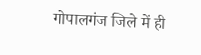गोपालगंज जिले में ही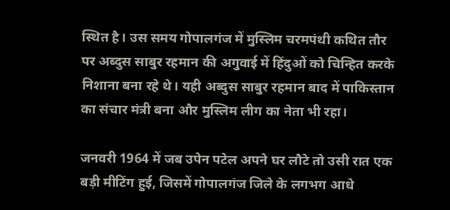स्थित है। उस समय गोपालगंज में मुस्लिम चरमपंथी कथित तौर पर अब्दुस साबुर रहमान की अगुवाई में हिंदुओं को चिन्हित करके निशाना बना रहे थे। यही अब्दुस साबुर रहमान बाद में पाकिस्तान का संचार मंत्री बना और मुस्लिम लीग का नेता भी रहा।

जनवरी 1964 में जब उपेन पटेल अपने घर लौटे तो उसी रात एक बड़ी मीटिंग हुई, जिसमें गोपालगंज जिले के लगभग आधे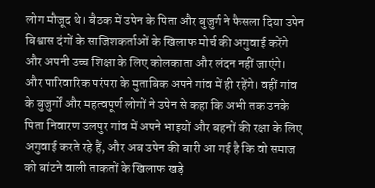लोग मौजूद थे। बैठक में उपेन के पिता और बुजुर्ग ने फैसला दिया उपेन बिश्वास दंगों के साजिशकर्ताओं के खिलाफ मोर्च की अगुवाई करेंगे और अपनी उच्च शिक्षा के लिए कोलकाता और लंदन नहीं जाएंगे। और पारिवारिक परंपरा के मुताबिक अपने गांव में ही रहेंगे। वहीं गांव के बुजुर्गों और महत्वपूर्ण लोगों ने उपेन से कहा कि अभी तक उनके पिता निवारण उलपुर गांव में अपने भाइयों और बहनों की रक्षा के लिए अगुवाई करते रहे हैं, और अब उपेन की बारी आ गई है कि वो समाज को बांटने वाली ताकतों के खिलाफ खड़े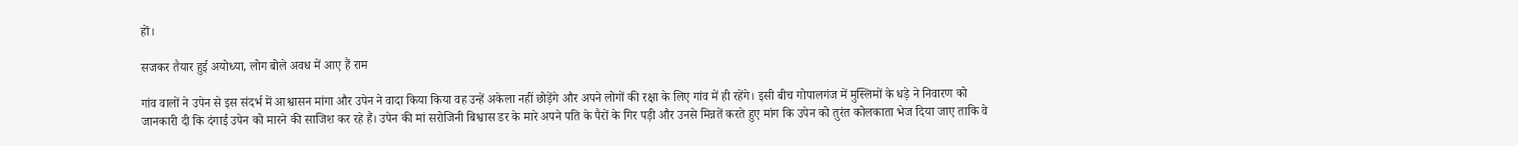हों।

सजकर तैयार हुई अयोध्या, लोग बोले अवध में आए हैं राम

गांव वालों ने उपेन से इस संदर्भ में आश्वासन मांगा और उपेन ने वादा किया किया वह उन्हें अकेला नहीं छोड़ेंगे और अपने लोगों की रक्षा के लिए गांव में ही रहेंगे। इसी बीच गोपालगंज में मुस्लिमों के धड़े ने निवारण को जानकारी दी कि दंगाई उपेन को मारने की साजिश कर रहे हैं। उपेन की मां सरोजिनी बिश्वास डर के मारे अपने पति के पैरों के गिर पड़ी और उनसे मिन्नतें करते हुए मांग कि उपेन को तुरंत कोलकाता भेज दिया जाए ताकि वे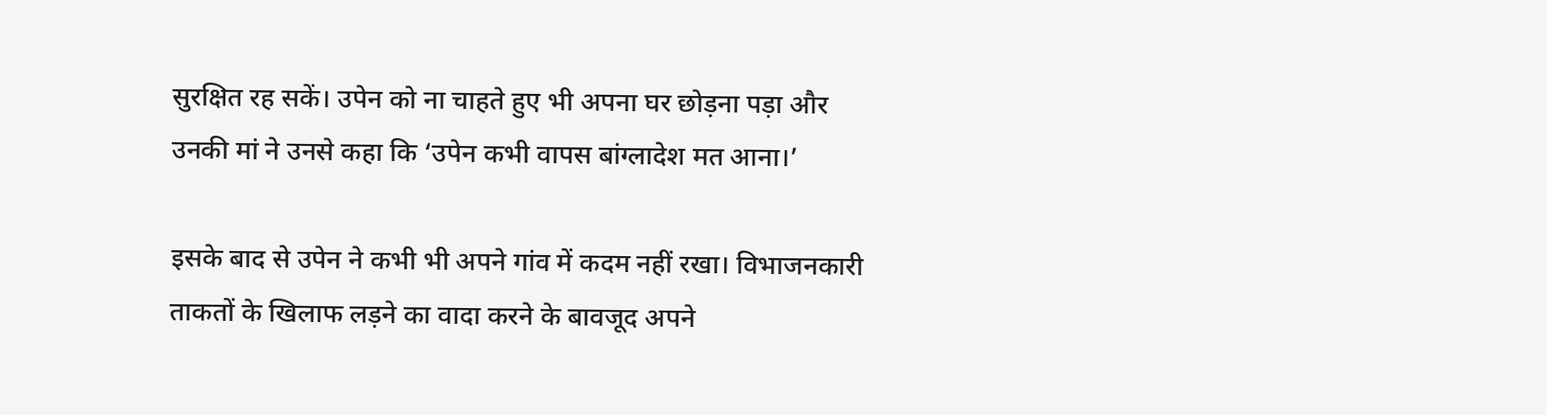सुरक्षित रह सकें। उपेन को ना चाहते हुए भी अपना घर छोड़ना पड़ा और उनकी मां ने उनसे कहा कि ‘उपेन कभी वापस बांग्लादेश मत आना।’

इसके बाद से उपेन ने कभी भी अपने गांव में कदम नहीं रखा। विभाजनकारी ताकतों के खिलाफ लड़ने का वादा करने के बावजूद अपने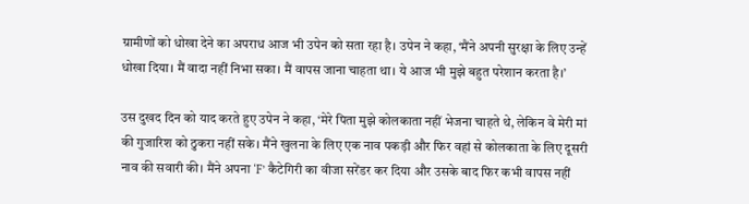ग्रामीणों को धोखा देने का अपराध आज भी उपेन को सता रहा है। उपेन ने कहा, ‘मैंने अपनी सुरक्षा के लिए उन्हें धोखा दिया। मैं वादा नहीं निभा सका। मैं वापस जाना चाहता था। ये आज भी मुझे बहुत परेशान करता है।’

उस दुखद दिन को याद करते हुए उपेन ने कहा, ‘मेरे पिता मुझे कोलकाता नहीं भेजना चाहते थे, लेकिन वे मेरी मां की गुजारिश को ठुकरा नहीं सके। मैंने खुलना के लिए एक नाव पकड़ी और फिर वहां से कोलकाता के लिए दूसरी नाव की सवारी की। मैंने अपना ‘F’ कैटेगिरी का वीजा सरेंडर कर दिया और उसके बाद फिर कभी वापस नहीं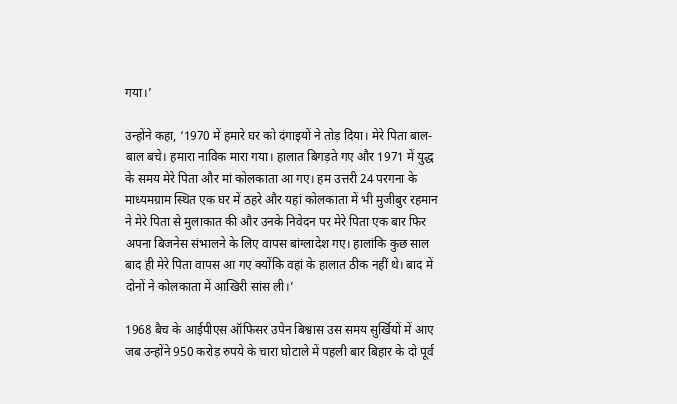गया।’

उन्होंने कहा, ‘1970 में हमारे घर को दंगाइयों ने तोड़ दिया। मेरे पिता बाल-बाल बचे। हमारा नाविक मारा गया। हालात बिगड़ते गए और 1971 में युद्ध के समय मेरे पिता और मां कोलकाता आ गए। हम उत्तरी 24 परगना के माध्यमग्राम स्थित एक घर में ठहरे और यहां कोलकाता में भी मुजीबुर रहमान ने मेरे पिता से मुलाकात की और उनके निवेदन पर मेरे पिता एक बार फिर अपना बिजनेस संभालने के लिए वापस बांग्लादेश गए। हालांकि कुछ साल बाद ही मेरे पिता वापस आ गए क्योंकि वहां के हालात ठीक नहीं थे। बाद में दोनों ने कोलकाता में आखिरी सांस ली।’

1968 बैच के आईपीएस ऑफिसर उपेन बिश्वास उस समय सुर्खियों में आए जब उन्होंने 950 करोड़ रुपये के चारा घोटाले में पहली बार बिहार के दो पूर्व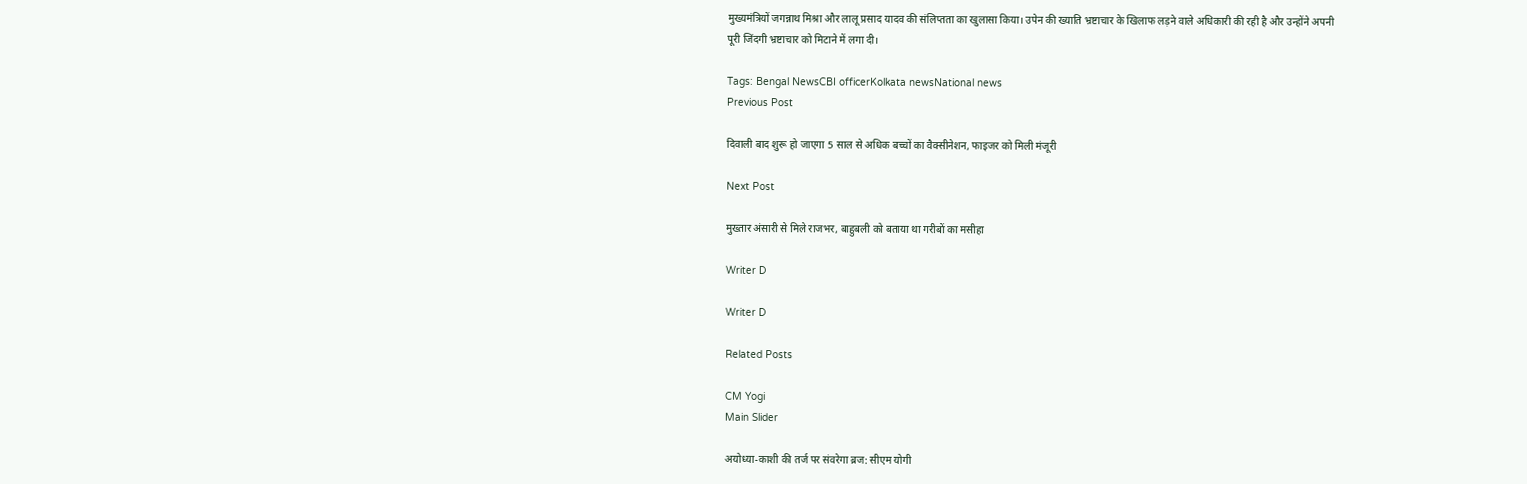मुख्यमंत्रियों जगन्नाथ मिश्रा और लालू प्रसाद यादव की संलिप्तता का खुलासा किया। उपेन की ख्याति भ्रष्टाचार के खिलाफ लड़ने वाले अधिकारी की रही है और उन्होंने अपनी पूरी जिंदगी भ्रष्टाचार को मिटाने में लगा दी।

Tags: Bengal NewsCBI officerKolkata newsNational news
Previous Post

दिवाली बाद शुरू हो जाएगा 5 साल से अधिक बच्चों का वैक्सीनेशन, फाइजर को मिली मंजूरी

Next Post

मुख्तार अंसारी से मिले राजभर, बाहुबली को बताया था गरीबों का मसीहा

Writer D

Writer D

Related Posts

CM Yogi
Main Slider

अयोध्या-काशी की तर्ज पर संवरेगा ब्रज: सीएम योगी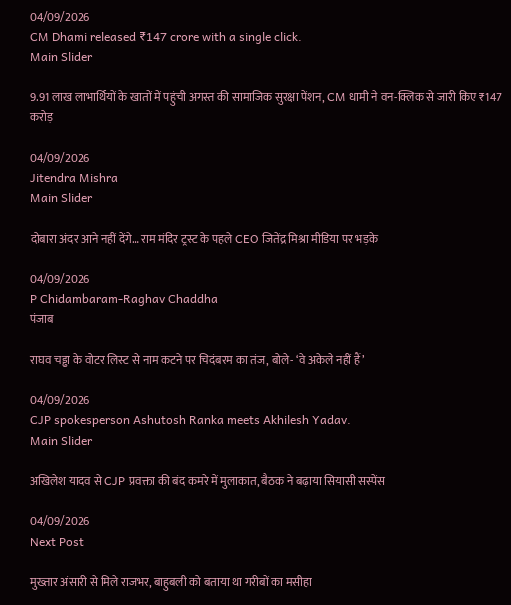04/09/2026
CM Dhami released ₹147 crore with a single click.
Main Slider

9.91 लाख लाभार्थियों के खातों में पहुंची अगस्त की सामाजिक सुरक्षा पेंशन, CM धामी ने वन-क्लिक से जारी किए ₹147 करोड़

04/09/2026
Jitendra Mishra
Main Slider

दोबारा अंदर आने नहीं देंगे… राम मंदिर ट्रस्ट के पहले CEO जितेंद्र मिश्रा मीडिया पर भड़के

04/09/2026
P Chidambaram-Raghav Chaddha
पंजाब

राघव चड्ढा के वोटर लिस्ट से नाम कटने पर चिदंबरम का तंज, बोले- ‘वे अकेले नहीं हैं’

04/09/2026
CJP spokesperson Ashutosh Ranka meets Akhilesh Yadav.
Main Slider

अखिलेश यादव से CJP प्रवक्ता की बंद कमरे में मुलाकात, बैठक ने बढ़ाया सियासी सस्पेंस

04/09/2026
Next Post

मुख्तार अंसारी से मिले राजभर, बाहुबली को बताया था गरीबों का मसीहा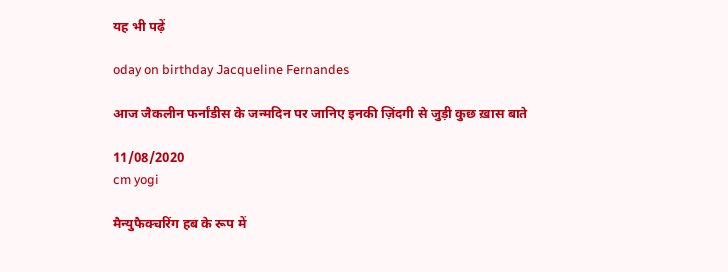यह भी पढ़ें

oday on birthday Jacqueline Fernandes

आज जैकलीन फर्नांडीस के जन्मदिन पर जानिए इनकी ज़िंदगी से जुड़ी कुछ ख़ास बाते

11/08/2020
cm yogi

मैन्युफैक्चरिंग हब के रूप में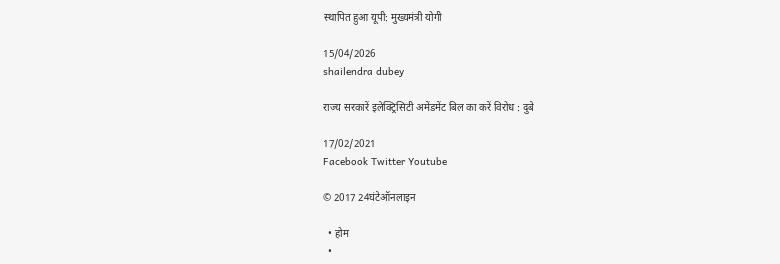स्थापित हुआ यूपी: मुख्यमंत्री योगी

15/04/2026
shailendra dubey

राज्य सरकारें इलेक्ट्रिसिटी अमेंडमेंट बिल का करें विरोध : दुबे

17/02/2021
Facebook Twitter Youtube

© 2017 24घंटेऑनलाइन

  • होम
  •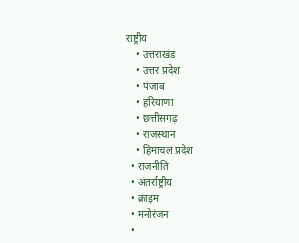राष्ट्रीय
    • उत्तराखंड
    • उत्तर प्रदेश
    • पंजाब
    • हरियाणा
    • छत्तीसगढ़
    • राजस्थान
    • हिमाचल प्रदेश
  • राजनीति
  • अंतर्राष्ट्रीय
  • क्राइम
  • मनोरंजन
  •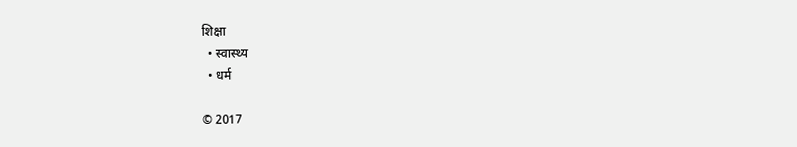शिक्षा
  • स्वास्थ्य
  • धर्म

© 2017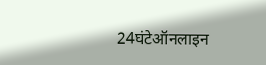24घंटेऑनलाइन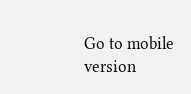Go to mobile version